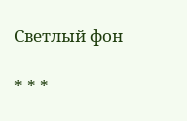Светлый фон

* * *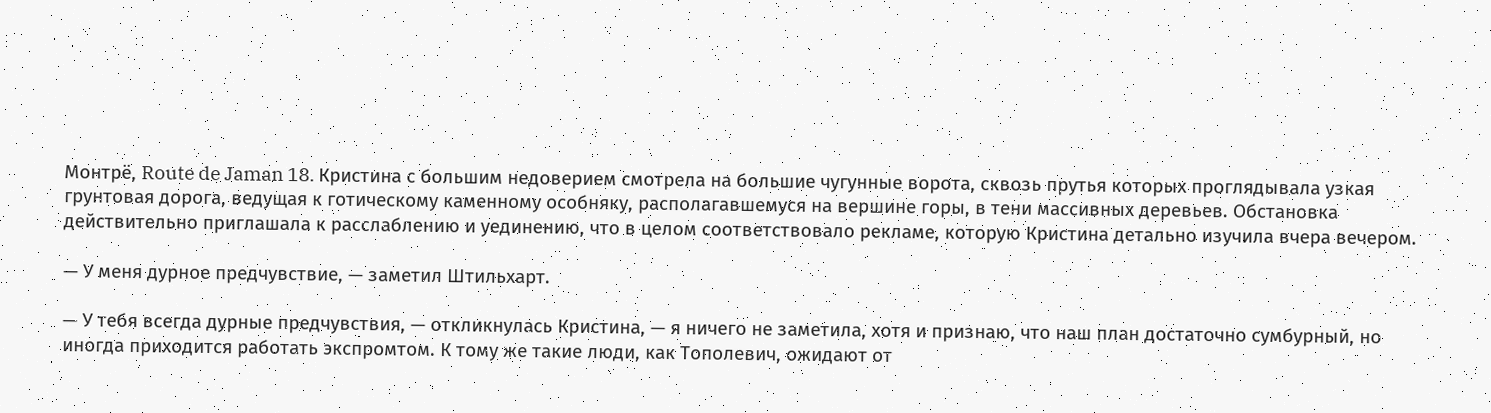Монтрё, Route de Jaman 18. Кристина с большим недоверием смотрела на большие чугунные ворота, сквозь прутья которых проглядывала узкая грунтовая дорога, ведущая к готическому каменному особняку, располагавшемуся на вершине горы, в тени массивных деревьев. Обстановка действительно приглашала к расслаблению и уединению, что в целом соответствовало рекламе, которую Кристина детально изучила вчера вечером.

— У меня дурное предчувствие, — заметил Штильхарт.

— У тебя всегда дурные предчувствия, — откликнулась Кристина, — я ничего не заметила, хотя и признаю, что наш план достаточно сумбурный, но иногда приходится работать экспромтом. К тому же такие люди, как Тополевич, ожидают от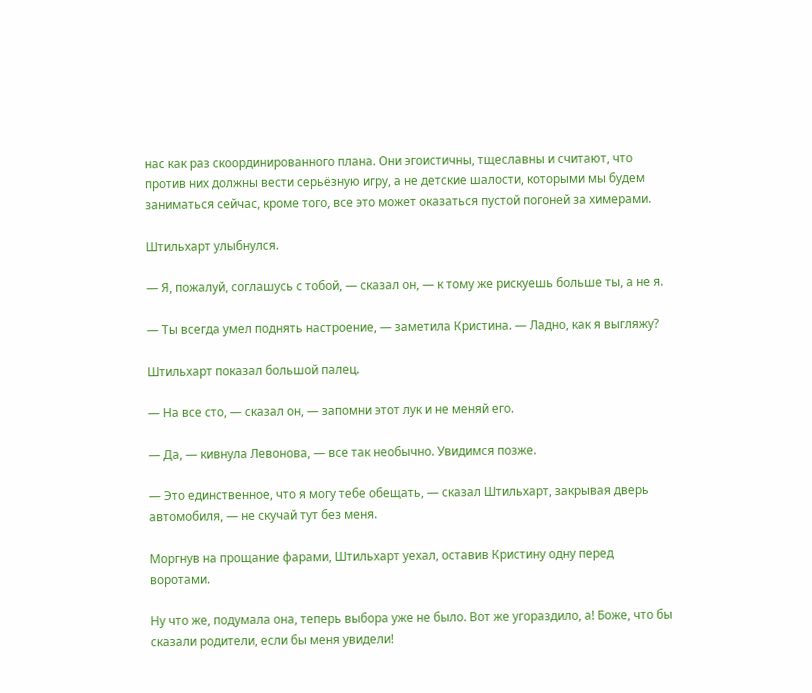нас как раз скоординированного плана. Они эгоистичны, тщеславны и считают, что против них должны вести серьёзную игру, а не детские шалости, которыми мы будем заниматься сейчас, кроме того, все это может оказаться пустой погоней за химерами.

Штильхарт улыбнулся.

— Я, пожалуй, соглашусь с тобой, — сказал он, — к тому же рискуешь больше ты, а не я.

— Ты всегда умел поднять настроение, — заметила Кристина. — Ладно, как я выгляжу?

Штильхарт показал большой палец.

— На все сто, — сказал он, — запомни этот лук и не меняй его.

— Да, — кивнула Левонова, — все так необычно. Увидимся позже.

— Это единственное, что я могу тебе обещать, — сказал Штильхарт, закрывая дверь автомобиля, — не скучай тут без меня.

Моргнув на прощание фарами, Штильхарт уехал, оставив Кристину одну перед воротами.

Ну что же, подумала она, теперь выбора уже не было. Вот же угораздило, а! Боже, что бы сказали родители, если бы меня увидели!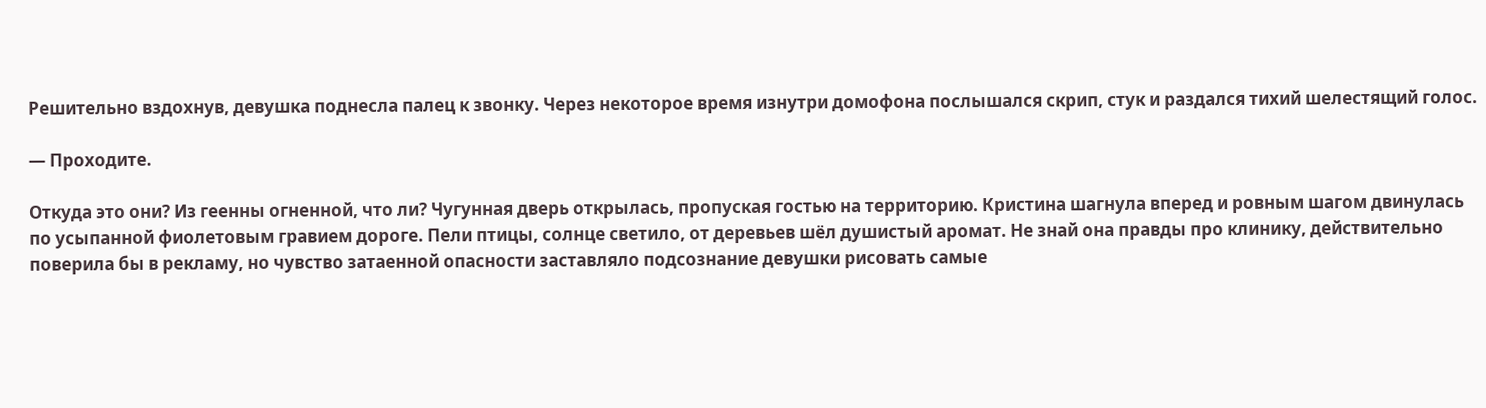Решительно вздохнув, девушка поднесла палец к звонку. Через некоторое время изнутри домофона послышался скрип, стук и раздался тихий шелестящий голос.

— Проходите.

Откуда это они? Из геенны огненной, что ли? Чугунная дверь открылась, пропуская гостью на территорию. Кристина шагнула вперед и ровным шагом двинулась по усыпанной фиолетовым гравием дороге. Пели птицы, солнце светило, от деревьев шёл душистый аромат. Не знай она правды про клинику, действительно поверила бы в рекламу, но чувство затаенной опасности заставляло подсознание девушки рисовать самые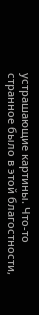устрашающие картины. Что-то странное было в этой благостности,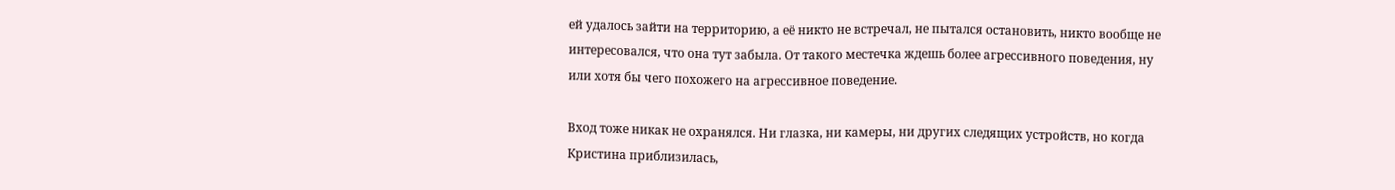ей удалось зайти на территорию, а её никто не встречал, не пытался остановить, никто вообще не интересовался, что она тут забыла. От такого местечка ждешь более агрессивного поведения, ну или хотя бы чего похожего на агрессивное поведение.

Вход тоже никак не охранялся. Ни глазка, ни камеры, ни других следящих устройств, но когда Кристина приблизилась,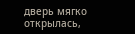дверь мягко открылась,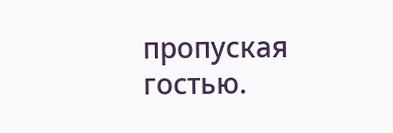пропуская гостью.